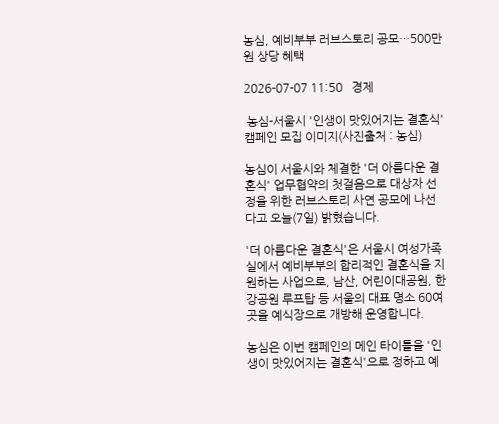농심, 예비부부 러브스토리 공모…500만 원 상당 혜택

2026-07-07 11:50   경제

 농심-서울시 '인생이 맛있어지는 결혼식' 캠페인 모집 이미지(사진출처 : 농심)

농심이 서울시와 체결한 '더 아름다운 결혼식' 업무협약의 첫걸음으로 대상자 선정을 위한 러브스토리 사연 공모에 나선다고 오늘(7일) 밝혔습니다.

'더 아름다운 결혼식'은 서울시 여성가족실에서 예비부부의 합리적인 결혼식을 지원하는 사업으로, 남산, 어린이대공원, 한강공원 루프탑 등 서울의 대표 명소 60여곳을 예식장으로 개방해 운영합니다.

농심은 이번 캠페인의 메인 타이틀을 '인생이 맛있어지는 결혼식'으로 정하고 예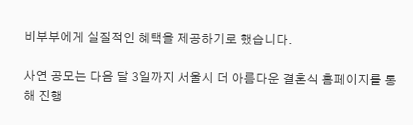비부부에게 실질적인 혜택을 제공하기로 했습니다.

사연 공모는 다음 달 3일까지 서울시 더 아름다운 결혼식 홈페이지를 통해 진행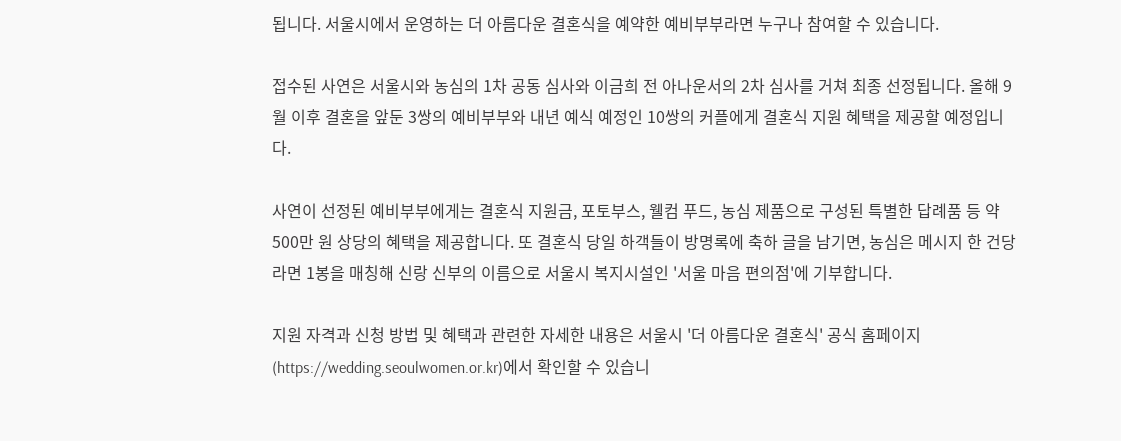됩니다. 서울시에서 운영하는 더 아름다운 결혼식을 예약한 예비부부라면 누구나 참여할 수 있습니다.

접수된 사연은 서울시와 농심의 1차 공동 심사와 이금희 전 아나운서의 2차 심사를 거쳐 최종 선정됩니다. 올해 9월 이후 결혼을 앞둔 3쌍의 예비부부와 내년 예식 예정인 10쌍의 커플에게 결혼식 지원 혜택을 제공할 예정입니다.

사연이 선정된 예비부부에게는 결혼식 지원금, 포토부스, 웰컴 푸드, 농심 제품으로 구성된 특별한 답례품 등 약 500만 원 상당의 혜택을 제공합니다. 또 결혼식 당일 하객들이 방명록에 축하 글을 남기면, 농심은 메시지 한 건당 라면 1봉을 매칭해 신랑 신부의 이름으로 서울시 복지시설인 '서울 마음 편의점'에 기부합니다.

지원 자격과 신청 방법 및 혜택과 관련한 자세한 내용은 서울시 '더 아름다운 결혼식' 공식 홈페이지(https://wedding.seoulwomen.or.kr)에서 확인할 수 있습니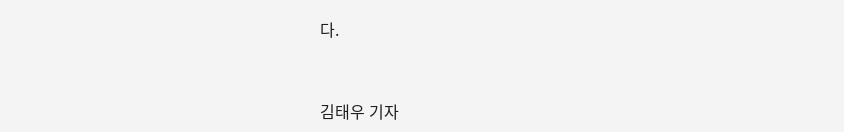다.


김태우 기자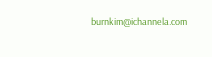burnkim@ichannela.com